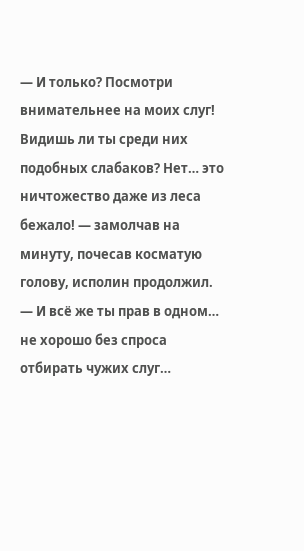— И только? Посмотри внимательнее на моих слуг! Видишь ли ты среди них подобных слабаков? Нет… это ничтожество даже из леса бежало! — замолчав на минуту, почесав косматую голову, исполин продолжил. — И всё же ты прав в одном… не хорошо без спроса отбирать чужих слуг…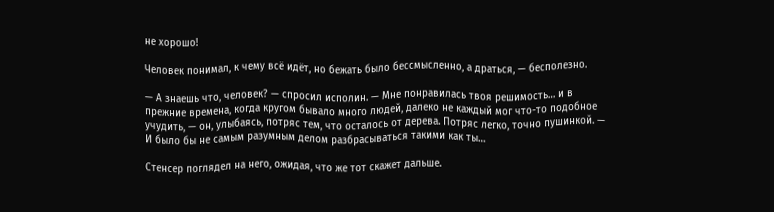не хорошо!

Человек понимал, к чему всё идёт, но бежать было бессмысленно, а драться, — бесполезно.

— А знаешь что, человек? — спросил исполин. — Мне понравилась твоя решимость… и в прежние времена, когда кругом бывало много людей, далеко не каждый мог что-то подобное учудить, — он, улыбаясь, потряс тем, что осталось от дерева. Потряс легко, точно пушинкой. — И было бы не самым разумным делом разбрасываться такими как ты…

Стенсер поглядел на него, ожидая, что же тот скажет дальше.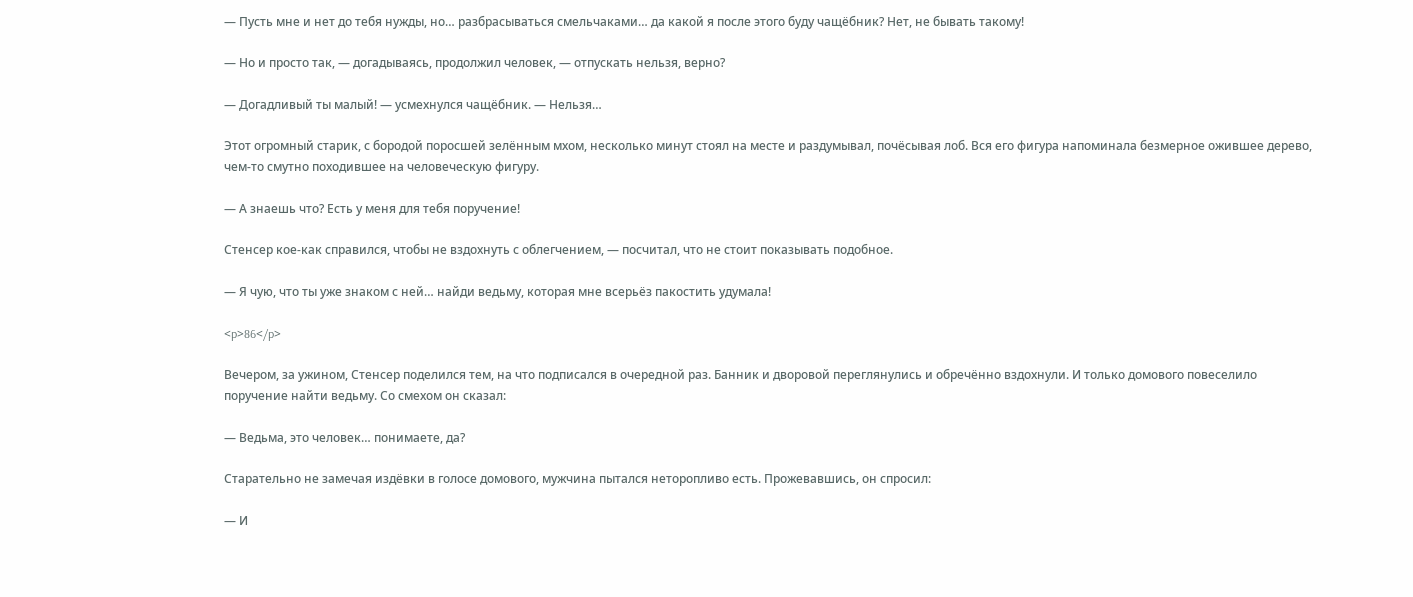— Пусть мне и нет до тебя нужды, но… разбрасываться смельчаками… да какой я после этого буду чащёбник? Нет, не бывать такому!

— Но и просто так, — догадываясь, продолжил человек, — отпускать нельзя, верно?

— Догадливый ты малый! — усмехнулся чащёбник. — Нельзя…

Этот огромный старик, с бородой поросшей зелённым мхом, несколько минут стоял на месте и раздумывал, почёсывая лоб. Вся его фигура напоминала безмерное ожившее дерево, чем-то смутно походившее на человеческую фигуру.

— А знаешь что? Есть у меня для тебя поручение!

Стенсер кое-как справился, чтобы не вздохнуть с облегчением, — посчитал, что не стоит показывать подобное.

— Я чую, что ты уже знаком с ней… найди ведьму, которая мне всерьёз пакостить удумала!

<p>86</p>

Вечером, за ужином, Стенсер поделился тем, на что подписался в очередной раз. Банник и дворовой переглянулись и обречённо вздохнули. И только домового повеселило поручение найти ведьму. Со смехом он сказал:

— Ведьма, это человек… понимаете, да?

Старательно не замечая издёвки в голосе домового, мужчина пытался неторопливо есть. Прожевавшись, он спросил:

— И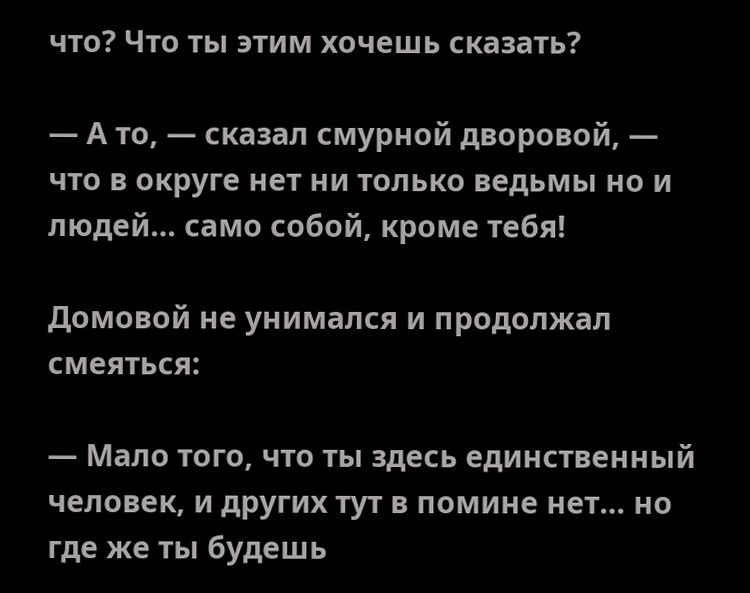что? Что ты этим хочешь сказать?

— А то, — сказал смурной дворовой, — что в округе нет ни только ведьмы но и людей… само собой, кроме тебя!

Домовой не унимался и продолжал смеяться:

— Мало того, что ты здесь единственный человек, и других тут в помине нет… но где же ты будешь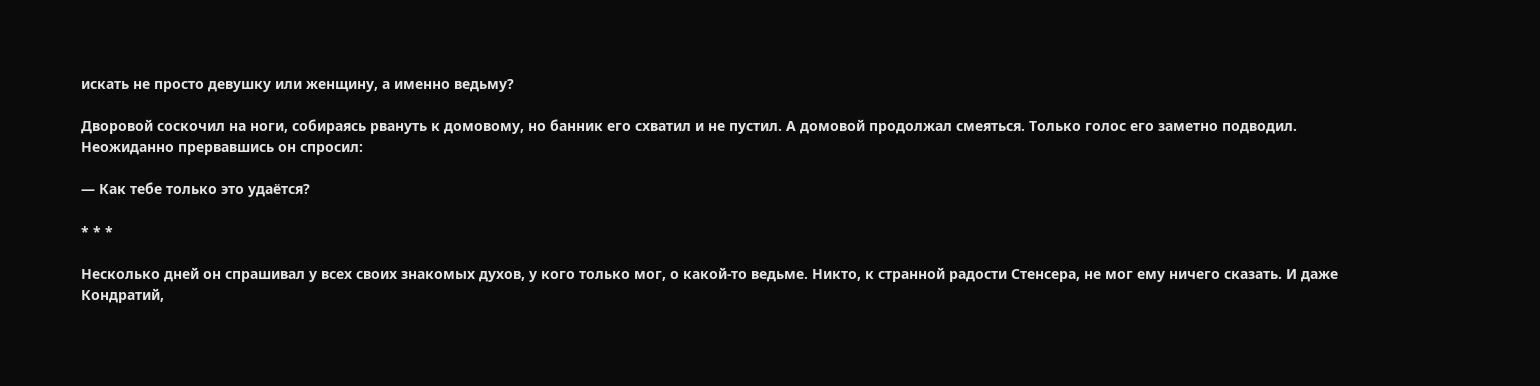искать не просто девушку или женщину, а именно ведьму?

Дворовой соскочил на ноги, собираясь рвануть к домовому, но банник его схватил и не пустил. А домовой продолжал смеяться. Только голос его заметно подводил. Неожиданно прервавшись он спросил:

— Как тебе только это удаётся?

* * *

Несколько дней он спрашивал у всех своих знакомых духов, у кого только мог, о какой-то ведьме. Никто, к странной радости Стенсера, не мог ему ничего сказать. И даже Кондратий,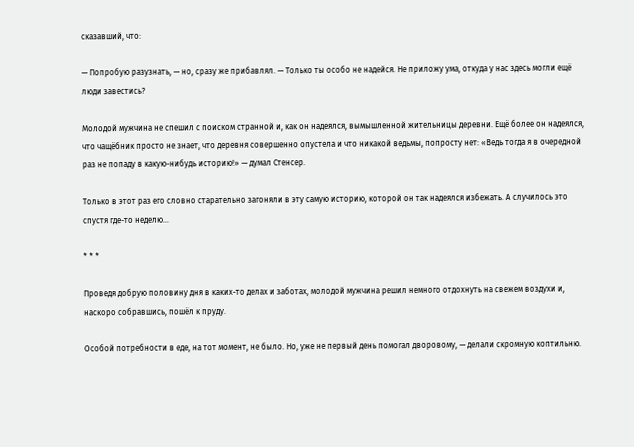сказавший, что:

— Попробую разузнать, — но, сразу же прибавлял. — Только ты особо не надейся. Не приложу ума, откуда у нас здесь могли ещё люди завестись?

Молодой мужчина не спешил с поиском странной и, как он надеялся, вымышленной жительницы деревни. Ещё более он надеялся, что чащёбник просто не знает, что деревня совершенно опустела и что никакой ведьмы, попросту нет: «Ведь тогда я в очередной раз не попаду в какую-нибудь историю!» — думал Стенсер.

Только в этот раз его словно старательно загоняли в эту самую историю, которой он так надеялся избежать. А случилось это спустя где-то неделю…

* * *

Проведя добрую половину дня в каких-то делах и заботах, молодой мужчина решил немного отдохнуть на свежем воздухи и, наскоро собравшись, пошёл к пруду.

Особой потребности в еде, на тот момент, не было. Но, уже не первый день помогал дворовому, — делали скромную коптильню.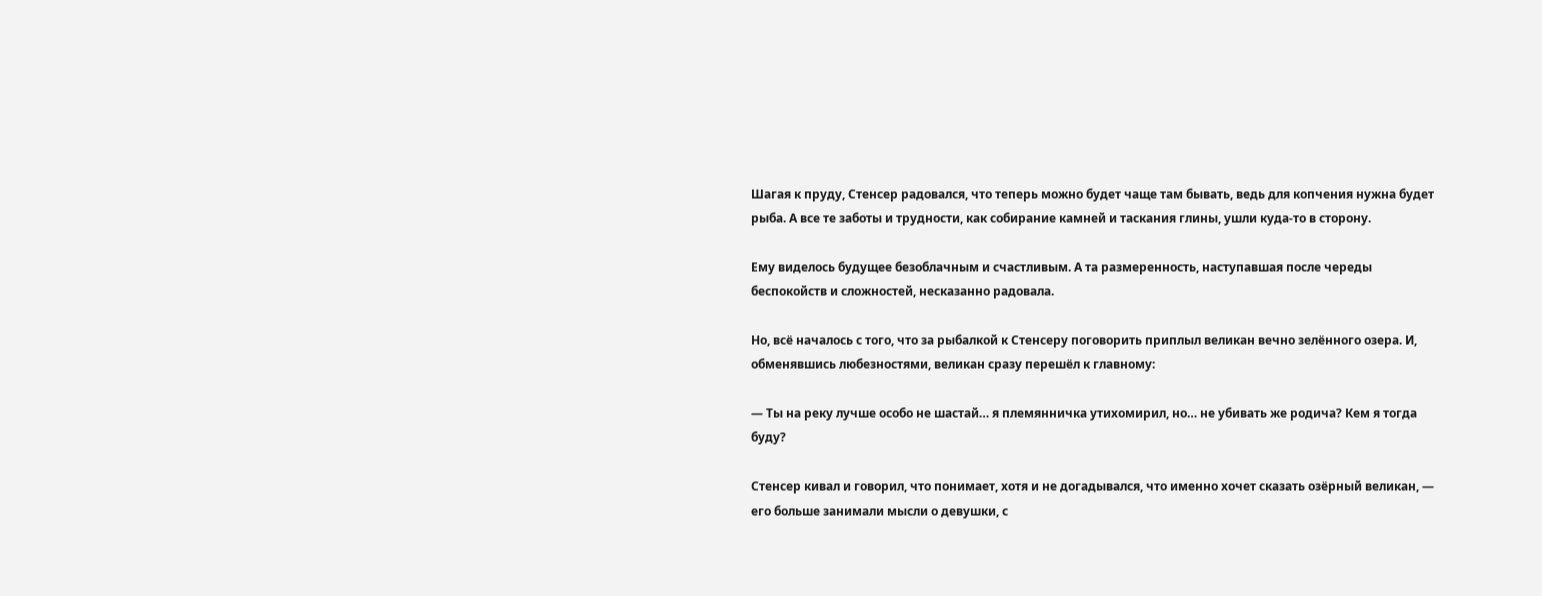Шагая к пруду, Стенсер радовался, что теперь можно будет чаще там бывать, ведь для копчения нужна будет рыба. А все те заботы и трудности, как собирание камней и таскания глины, ушли куда-то в сторону.

Ему виделось будущее безоблачным и счастливым. А та размеренность, наступавшая после череды беспокойств и сложностей, несказанно радовала.

Но, всё началось с того, что за рыбалкой к Стенсеру поговорить приплыл великан вечно зелённого озера. И, обменявшись любезностями, великан сразу перешёл к главному:

— Ты на реку лучше особо не шастай… я племянничка утихомирил, но… не убивать же родича? Кем я тогда буду?

Стенсер кивал и говорил, что понимает, хотя и не догадывался, что именно хочет сказать озёрный великан, — его больше занимали мысли о девушки, с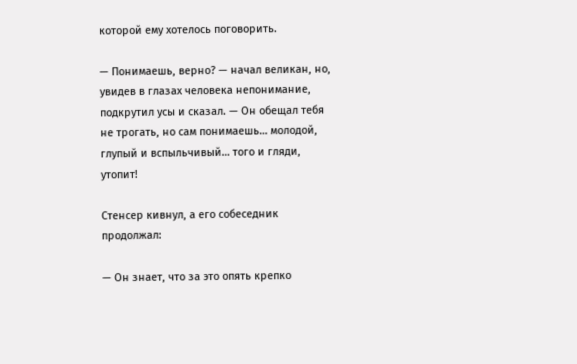которой ему хотелось поговорить.

— Понимаешь, верно? — начал великан, но, увидев в глазах человека непонимание, подкрутил усы и сказал. — Он обещал тебя не трогать, но сам понимаешь… молодой, глупый и вспыльчивый… того и гляди, утопит!

Стенсер кивнул, а его собеседник продолжал:

— Он знает, что за это опять крепко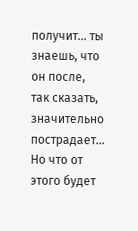получит… ты знаешь, что он после, так сказать, значительно пострадает… Но что от этого будет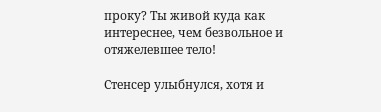проку? Ты живой куда как интереснее, чем безвольное и отяжелевшее тело!

Стенсер улыбнулся, хотя и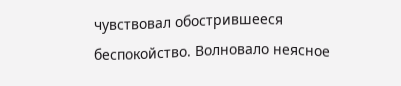чувствовал обострившееся беспокойство. Волновало неясное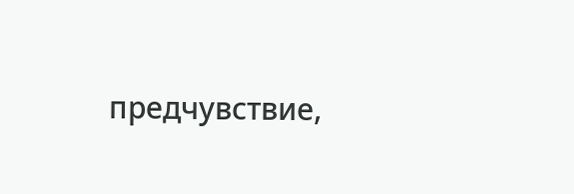предчувствие,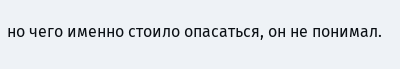но чего именно стоило опасаться, он не понимал.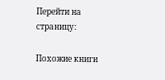Перейти на страницу:

Похожие книги